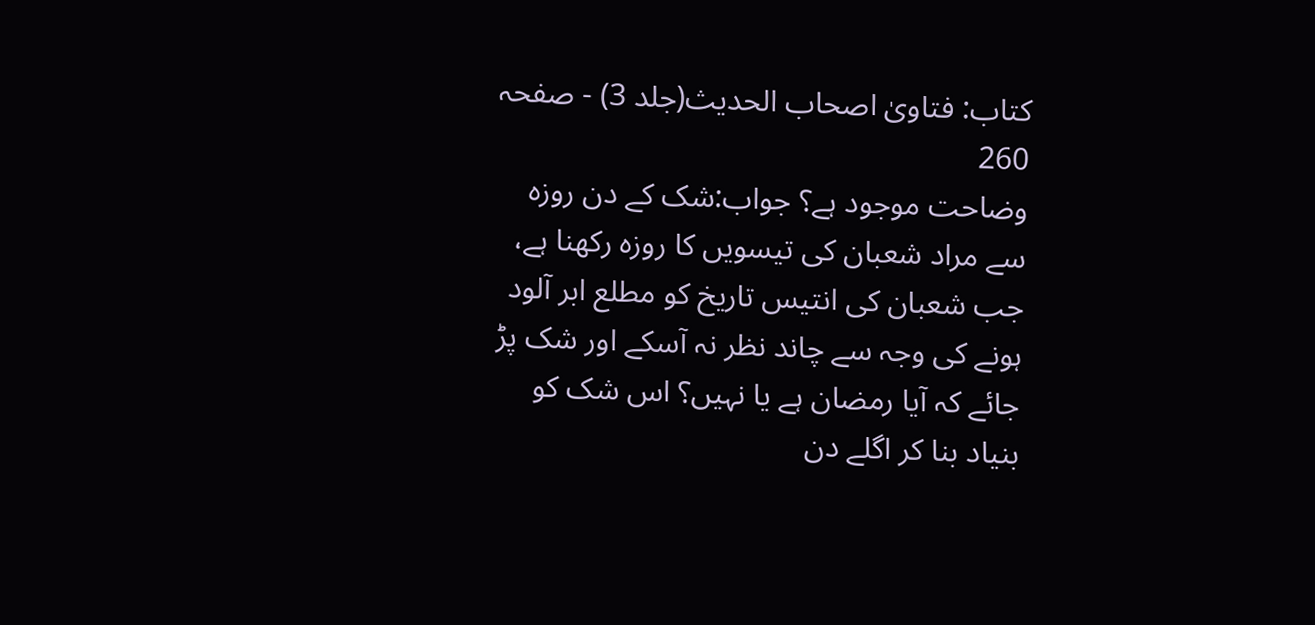کتاب: فتاویٰ اصحاب الحدیث(جلد 3) - صفحہ 260
وضاحت موجود ہے؟ جواب:شک کے دن روزہ سے مراد شعبان کی تیسویں کا روزہ رکھنا ہے، جب شعبان کی انتیس تاریخ کو مطلع ابر آلود ہونے کی وجہ سے چاند نظر نہ آسکے اور شک پڑ جائے کہ آیا رمضان ہے یا نہیں؟ اس شک کو بنیاد بنا کر اگلے دن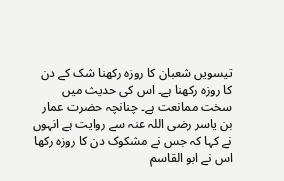تیسویں شعبان کا روزہ رکھنا شک کے دن کا روزہ رکھنا ہے۔ اس کی حدیث میں سخت ممانعت ہے۔ چنانچہ حضرت عمار بن یاسر رضی اللہ عنہ سے روایت ہے انہوں نے کہا کہ جس نے مشکوک دن کا روزہ رکھا اس نے ابو القاسم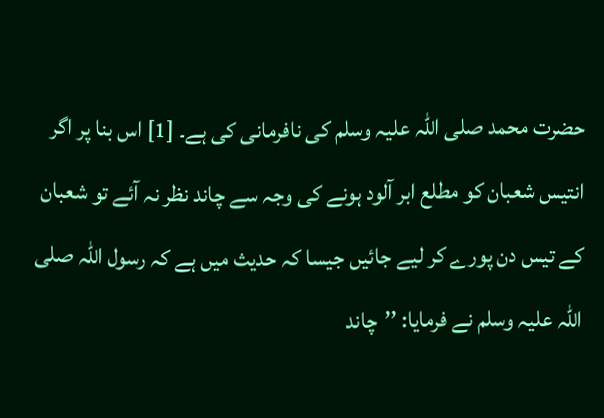حضرت محمد صلی اللہ علیہ وسلم کی نافرمانی کی ہے۔ [1] اس بنا پر اگر انتیس شعبان کو مطلع ابر آلود ہونے کی وجہ سے چاند نظر نہ آئے تو شعبان کے تیس دن پورے کر لیے جائیں جیسا کہ حدیث میں ہے کہ رسول اللہ صلی اللہ علیہ وسلم نے فرمایا: ’’چاند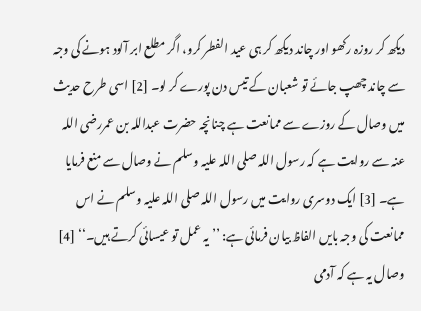دیکھ کر روزہ رکھو اور چاند دیکھ کر ہی عید الفطر کرو، اگر مطلع ابر آلود ہونے کی وجہ سے چاند چھپ جائے تو شعبان کے تیس دن پورے کر لو۔ [2] اسی طرح حدیث میں وصال کے روزے سے ممانعت ہے چنانچہ حضرت عبداللہ بن عمررضی اللہ عنہ سے روایت ہے کہ رسول اللہ صلی اللہ علیہ وسلم نے وصال سے منع فرمایا ہے۔ [3] ایک دوسری روایت میں رسول اللہ صلی اللہ علیہ وسلم نے اس ممانعت کی وجہ بایں الفاظ بیان فرمائی ہے: ’’یہ عمل تو عیسائی کرتے ہیں۔‘‘ [4] وصال یہ ہے کہ آدمی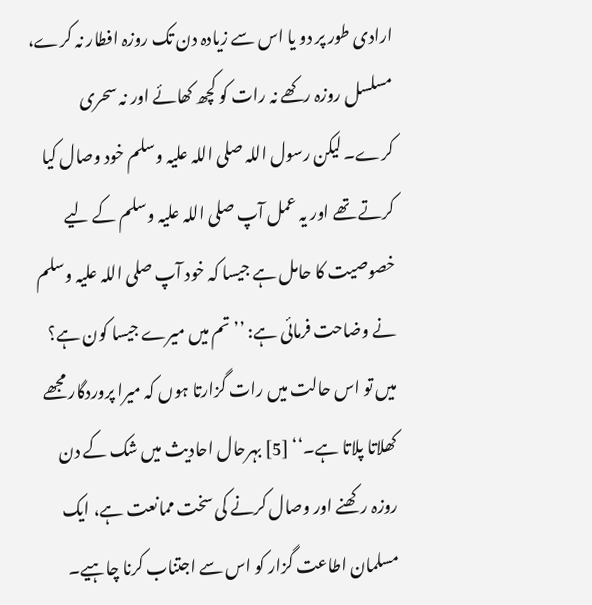ارادی طور پر دو یا اس سے زیادہ دن تک روزہ افطار نہ کرے، مسلسل روزہ رکھے نہ رات کو کچھ کھائے اور نہ سحری کرے۔ لیکن رسول اللہ صلی اللہ علیہ وسلم خود وصال کیا کرتے تھے اور یہ عمل آپ صلی اللہ علیہ وسلم کے لیے خصوصیت کا حامل ہے جیسا کہ خود آپ صلی اللہ علیہ وسلم نے وضاحت فرمائی ہے: ’’تم میں میرے جیسا کون ہے؟ میں تو اس حالت میں رات گزارتا ہوں کہ میرا پروردگار مجھے کھلاتا پلاتا ہے۔‘‘ [5] بہرحال احادیث میں شک کے دن روزہ رکھنے اور وصال کرنے کی سخت ممانعت ہے، ایک مسلمان اطاعت گزار کو اس سے اجتناب کرنا چاہیے۔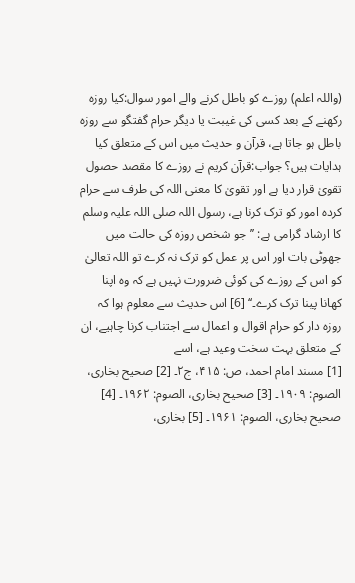(واللہ اعلم) روزے کو باطل کرنے والے امور سوال:کیا روزہ رکھنے کے بعد کسی کی غیبت یا دیگر حرام گفتگو سے روزہ باطل ہو جاتا ہے، قرآن و حدیث میں اس کے متعلق کیا ہدایات ہیں؟ جواب:قرآن کریم نے روزے کا مقصد حصول تقویٰ قرار دیا ہے اور تقویٰ کا معنی اللہ کی طرف سے حرام کردہ امور کو ترک کرنا ہے، رسول اللہ صلی اللہ علیہ وسلم کا ارشاد گرامی ہے: ’’جو شخص روزہ کی حالت میں جھوٹی بات اور اس پر عمل کو ترک نہ کرے تو اللہ تعالیٰ کو اس کے روزے کی کوئی ضرورت نہیں ہے کہ وہ اپنا کھانا پینا ترک کرے۔‘‘ [6] اس حدیث سے معلوم ہوا کہ روزہ دار کو حرام اقوال و اعمال سے اجتناب کرنا چاہیے، ان کے متعلق بہت سخت وعید ہے، اسے
[1] مسند امام احمد، ص: ۴۱۵، ج۲۔ [2] صحیح بخاری، الصوم: ۱۹۰۹۔ [3] صحیح بخاری، الصوم: ۱۹۶۲۔ [4] صحیح بخاری، الصوم: ۱۹۶۱۔ [5] بخاری،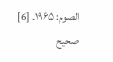الصوم: ۱۹۶۵۔ [6] صحیح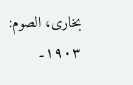بخاری، الصوم: ۱۹۰۳۔